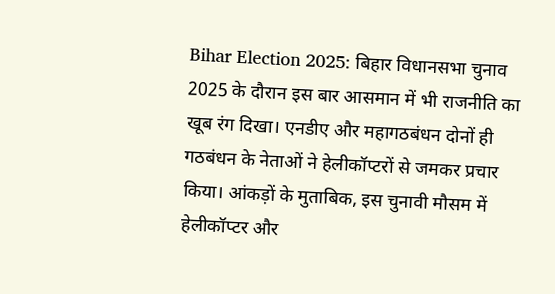Bihar Election 2025: बिहार विधानसभा चुनाव 2025 के दौरान इस बार आसमान में भी राजनीति का खूब रंग दिखा। एनडीए और महागठबंधन दोनों ही गठबंधन के नेताओं ने हेलीकॉप्टरों से जमकर प्रचार किया। आंकड़ों के मुताबिक, इस चुनावी मौसम में हेलीकॉप्टर और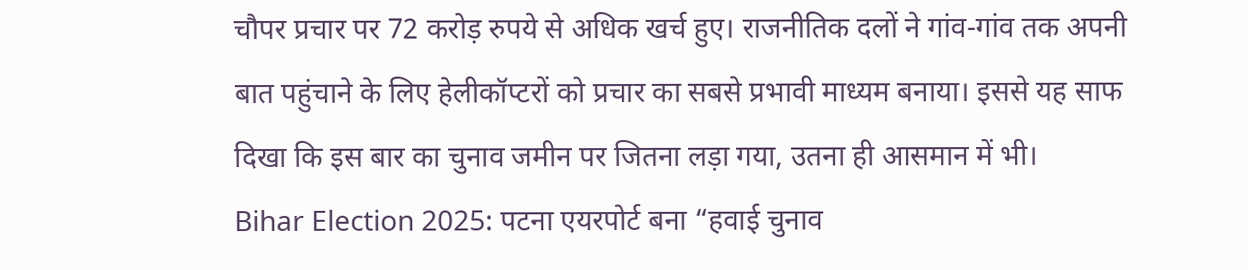चौपर प्रचार पर 72 करोड़ रुपये से अधिक खर्च हुए। राजनीतिक दलों ने गांव-गांव तक अपनी बात पहुंचाने के लिए हेलीकॉप्टरों को प्रचार का सबसे प्रभावी माध्यम बनाया। इससे यह साफ दिखा कि इस बार का चुनाव जमीन पर जितना लड़ा गया, उतना ही आसमान में भी।
Bihar Election 2025: पटना एयरपोर्ट बना “हवाई चुनाव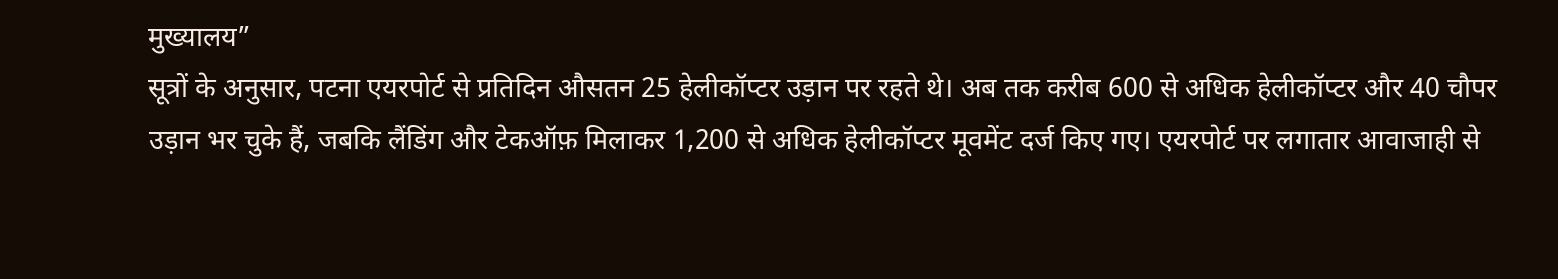मुख्यालय”
सूत्रों के अनुसार, पटना एयरपोर्ट से प्रतिदिन औसतन 25 हेलीकॉप्टर उड़ान पर रहते थे। अब तक करीब 600 से अधिक हेलीकॉप्टर और 40 चौपर उड़ान भर चुके हैं, जबकि लैंडिंग और टेकऑफ़ मिलाकर 1,200 से अधिक हेलीकॉप्टर मूवमेंट दर्ज किए गए। एयरपोर्ट पर लगातार आवाजाही से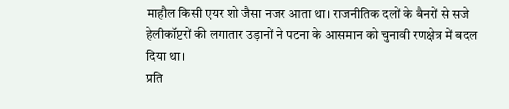माहौल किसी एयर शो जैसा नजर आता था। राजनीतिक दलों के बैनरों से सजे हेलीकॉप्टरों की लगातार उड़ानों ने पटना के आसमान को चुनावी रणक्षेत्र में बदल दिया था।
प्रति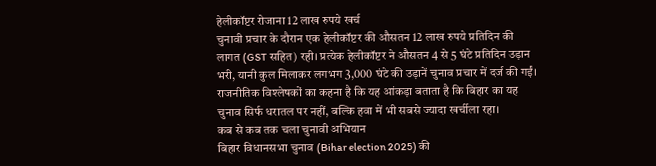हेलीकॉप्टर रोजाना 12 लाख रुपये खर्च
चुनावी प्रचार के दौरान एक हेलीकॉप्टर की औसतन 12 लाख रुपये प्रतिदिन की लागत (GST सहित) रही। प्रत्येक हेलीकॉप्टर ने औसतन 4 से 5 घंटे प्रतिदिन उड़ान भरी, यानी कुल मिलाकर लगभग 3,000 घंटे की उड़ानें चुनाव प्रचार में दर्ज की गईं। राजनीतिक विश्लेषकों का कहना है कि यह आंकड़ा बताता है कि बिहार का यह चुनाव सिर्फ धरातल पर नहीं, बल्कि हवा में भी सबसे ज्यादा खर्चीला रहा।
कब से कब तक चला चुनावी अभियान
बिहार विधानसभा चुनाव (Bihar election 2025) की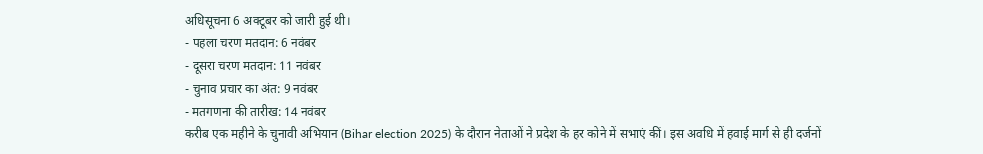अधिसूचना 6 अक्टूबर को जारी हुई थी।
- पहला चरण मतदान: 6 नवंबर
- दूसरा चरण मतदान: 11 नवंबर
- चुनाव प्रचार का अंत: 9 नवंबर
- मतगणना की तारीख: 14 नवंबर
करीब एक महीने के चुनावी अभियान (Bihar election 2025) के दौरान नेताओं ने प्रदेश के हर कोने में सभाएं कीं। इस अवधि में हवाई मार्ग से ही दर्जनों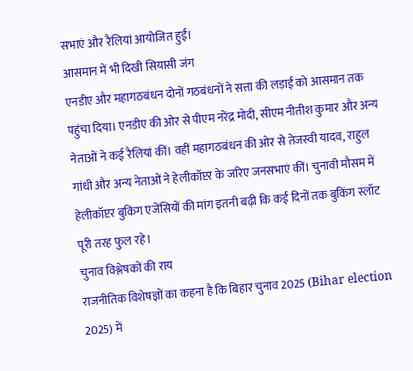सभाएं और रैलियां आयोजित हुईं।
आसमान में भी दिखी सियासी जंग
एनडीए और महागठबंधन दोनों गठबंधनों ने सत्ता की लड़ाई को आसमान तक पहुंचा दिया। एनडीए की ओर से पीएम नरेंद्र मोदी, सीएम नीतीश कुमार और अन्य नेताओं ने कई रैलियां कीं। वहीं महागठबंधन की ओर से तेजस्वी यादव, राहुल गांधी और अन्य नेताओं ने हेलीकॉप्टर के जरिए जनसभाएं कीं। चुनावी मौसम में हेलीकॉप्टर बुकिंग एजेंसियों की मांग इतनी बढ़ी कि कई दिनों तक बुकिंग स्लॉट पूरी तरह फुल रहे।
चुनाव विश्लेषकों की राय
राजनीतिक विशेषज्ञों का कहना है कि बिहार चुनाव 2025 (Bihar election 2025) में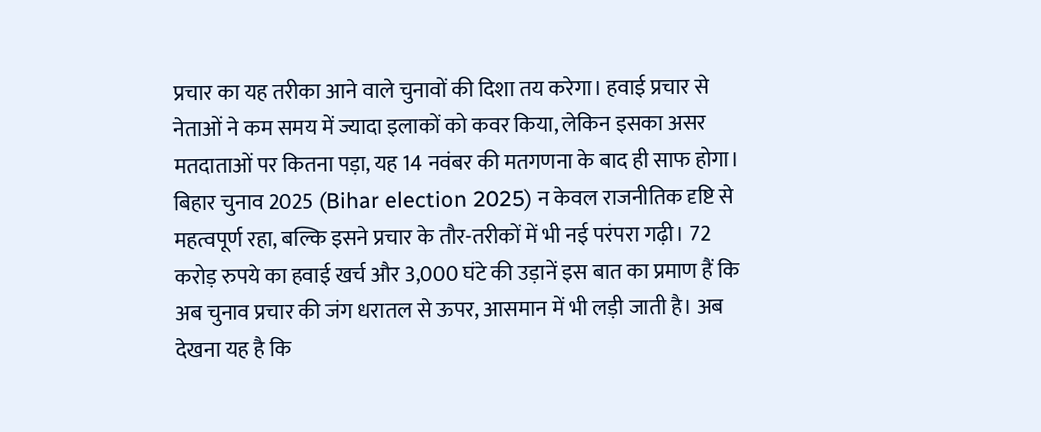प्रचार का यह तरीका आने वाले चुनावों की दिशा तय करेगा। हवाई प्रचार से नेताओं ने कम समय में ज्यादा इलाकों को कवर किया, लेकिन इसका असर मतदाताओं पर कितना पड़ा, यह 14 नवंबर की मतगणना के बाद ही साफ होगा।
बिहार चुनाव 2025 (Bihar election 2025) न केवल राजनीतिक दृष्टि से महत्वपूर्ण रहा, बल्कि इसने प्रचार के तौर-तरीकों में भी नई परंपरा गढ़ी। 72 करोड़ रुपये का हवाई खर्च और 3,000 घंटे की उड़ानें इस बात का प्रमाण हैं कि अब चुनाव प्रचार की जंग धरातल से ऊपर, आसमान में भी लड़ी जाती है। अब देखना यह है कि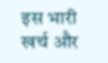इस भारी खर्च और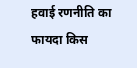हवाई रणनीति का फायदा किस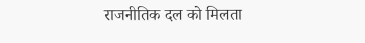राजनीतिक दल को मिलता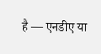है — एनडीए या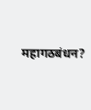महागठबंधन?